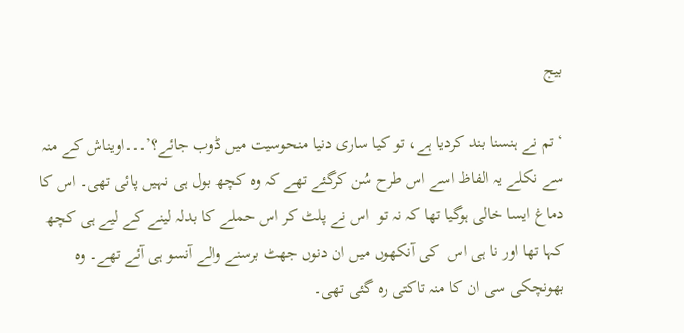بیج

‘تم نے ہنسنا بند کردیا ہے، تو کیا ساری دنیا منحوسیت میں ڈوب جائے؟’۔۔۔اویناش کے منہ سے نکلے یہ الفاظ اسے اس طرح سُن کرگئے تھے کہ وہ کچھ بول ہی نہیں پائی تھی۔ اس کا دماغ ایسا خالی ہوگیا تھا کہ نہ تو  اس نے پلٹ کر اس حملے کا بدلہ لینے کے لیے ہی کچھ کہا تھا اور نا ہی اس  کی آنکھوں میں ان دنوں جھٹ برسنے والے آنسو ہی آئے تھے۔ وہ بھونچکی سی ان کا منہ تاکتی رہ گئی تھی۔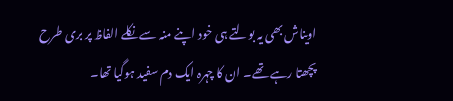اویناش بھی یہ بولتے ہی خود اپنے منہ سے نکلے الفاظ پر بری طرح پچھتا رہے تھے۔ ان کا چہرہ ایک دم سفید ہوگیا تھا۔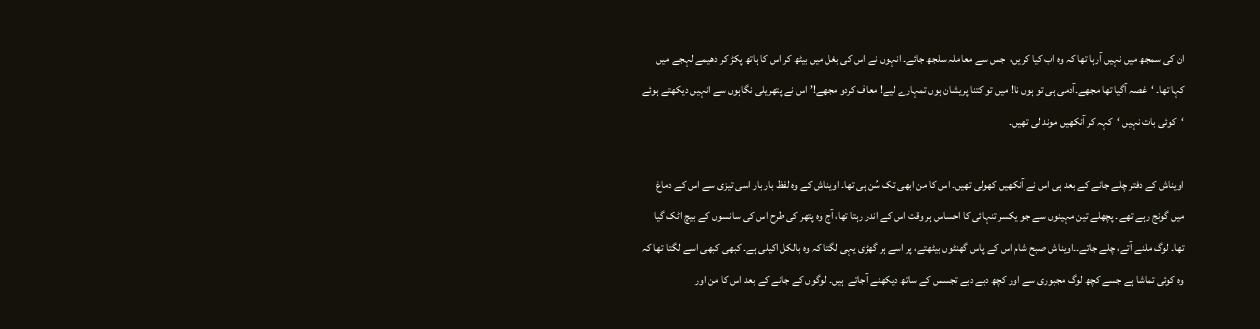ان کی سمجھ میں نہیں آرہا تھا کہ وہ اب کیا کریں،  جس سے معاملہ سلجھ جائے۔ انہوں نے اس کی بغل میں بیٹھ کر اس کا ہاتھ پکڑ کر دھیمے لہجے میں کہا تھا۔ ‘غصہ آگیا تھا مجھے۔آدمی ہی تو ہوں نا! میں تو کتنا پریشان ہوں تمہارے لیے! معاف کردو مجھے!’ اس نے پتھریلی نگاہوں سے انہیں دیکھتے ہوئے ‘کوئی بات نہیں ‘کہہ کر آنکھیں موند لی تھیں۔

اویناش کے دفتر چلے جانے کے بعد ہی اس نے آنکھیں کھولی تھیں۔ اس کا من ابھی تک سُن ہی تھا۔ اویناش کے وہ لفظ بار بار اسی تیزی سے اس کے دماغ میں گونج رہے تھے۔ پچھلے تین مہینوں سے جو یکسر تنہائی کا احساس ہر وقت اس کے اندر رہتا تھا، آج وہ پتھر کی طرح اس کی سانسوں کے بیچ اٹک گیا تھا۔ لوگ ملنے آتے، چلے جاتے۔۔اویناش صبح شام اس کے پاس گھنٹوں بیٹھتے، پر اسے ہر گھڑی یہی لگتا کہ وہ بالکل اکیلی ہے۔ کبھی کبھی اسے لگتا تھا کہ وہ کوئی تماشا ہے جسے کچھ لوگ مجبوری سے اور کچھ دبے دبے تجسس کے ساتھ دیکھنے آجاتے  ہیں۔ لوگوں کے جانے کے بعد اس کا من اور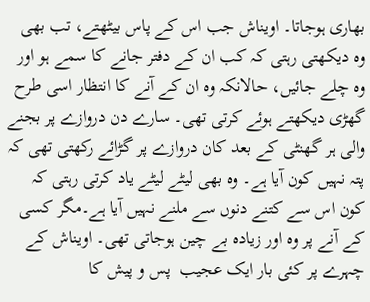بھاری ہوجاتا۔ اویناش جب اس کے پاس بیٹھتے، تب بھی وہ دیکھتی رہتی کہ کب ان کے دفتر جانے کا سمے ہو اور وہ چلے جائیں، حالانکہ وہ ان کے آنے کا انتظار اسی طرح گھڑی دیکھتے ہوئے کرتی تھی۔ سارے دن دروازے پر بجنے والی ہر گھنٹی کے بعد کان دروازے پر گڑائے رکھتی تھی کہ پتہ نہیں کون آیا ہے۔ وہ بھی لیٹے لیٹے یاد کرتی رہتی کہ کون اس سے کتنے دنوں سے ملنے نہیں آیا ہے۔مگر کسی کے آنے پر وہ اور زیادہ بے چین ہوجاتی تھی۔ اویناش کے چہرے پر کئی بار ایک عجیب  پس و پیش کا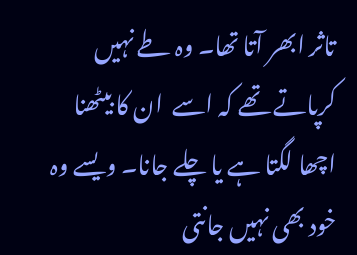تاثر ابھر آتا تھا۔ وہ طے نہیں کرپاتے تھے کہ اسے  ان کا بیٹھنا اچھا لگتا ہے یا چلے جانا۔ ویسے وہ خود بھی نہیں جانتی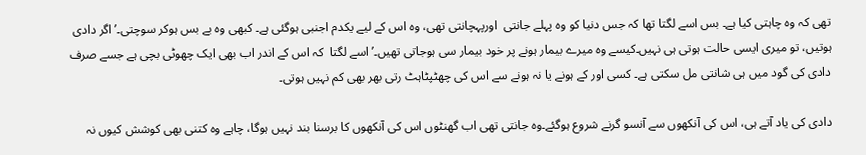تھی کہ وہ چاہتی کیا ہے۔ بس اسے لگتا تھا کہ جس دنیا کو وہ پہلے جانتی  اورپہچانتی تھی، وہ اس کے لیے یکدم اجنبی ہوگئی ہے۔ کبھی وہ بے بس ہوکر سوچتی۔’اگر دادی ہوتیں، تو میری ایسی حالت ہوتی ہی نہیں۔کیسے وہ میرے بیمار ہونے پر خود بیمار سی ہوجاتی تھیں۔’اسے لگتا  کہ اس کے اندر اب بھی ایک چھوٹی بچی ہے جسے صرف دادی کی گود میں ہی شانتی مل سکتی ہے۔ کسی اور کے ہونے یا نہ ہونے سے اس کی چھٹپٹاہٹ رتی بھر بھی کم نہیں ہوتی۔

دادی کی یاد آتے ہی، اس کی آنکھوں سے آنسو گرنے شروع ہوگئے۔وہ جانتی تھی اب گھنٹوں اس کی آنکھوں کا برسنا بند نہیں ہوگا، چاہے وہ کتنی بھی کوشش کیوں نہ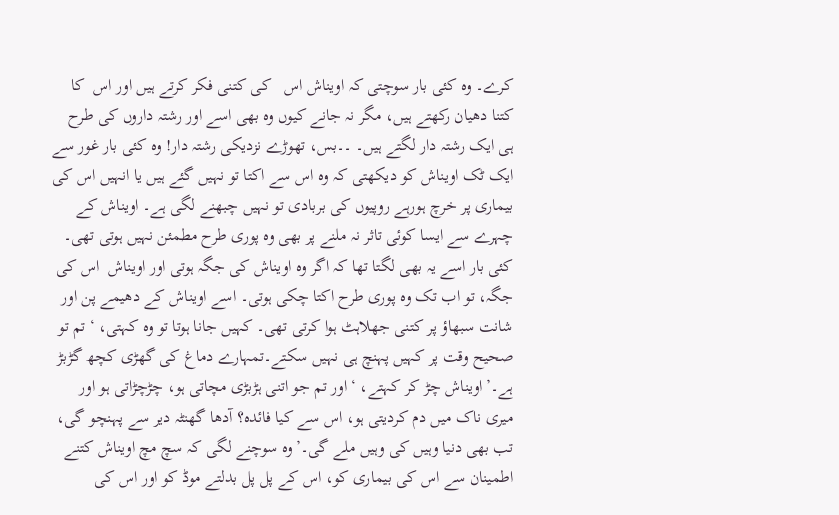کرے۔ وہ کئی بار سوچتی کہ اویناش اس   کی کتنی فکر کرتے ہیں اور اس  کا کتنا دھیان رکھتے ہیں، مگر نہ جانے کیوں وہ بھی اسے اور رشتہ داروں کی طرح ہی ایک رشتہ دار لگتے ہیں۔ ۔۔بس، تھوڑے نزدیکی رشتہ دار! وہ کئی بار غور سے ایک ٹک اویناش کو دیکھتی کہ وہ اس سے اکتا تو نہیں گئے ہیں یا انہیں اس کی بیماری پر خرچ ہورہے روپیوں کی بربادی تو نہیں چبھنے لگی ہے۔ اویناش کے چہرے سے ایسا کوئی تاثر نہ ملنے پر بھی وہ پوری طرح مطمئن نہیں ہوتی تھی۔ کئی بار اسے یہ بھی لگتا تھا کہ اگر وہ اویناش کی جگہ ہوتی اور اویناش  اس کی جگہ، تو اب تک وہ پوری طرح اکتا چکی ہوتی۔ اسے اویناش کے دھیمے پن اور شانت سبھاؤ پر کتنی جھلاہٹ ہوا کرتی تھی۔ کہیں جانا ہوتا تو وہ کہتی، ‘تم تو صحیح وقت پر کہیں پہنچ ہی نہیں سکتے۔تمہارے دماغ کی گھڑی کچھ گڑبڑ ہے۔’اویناش چڑ کر کہتے، ‘اور تم جو اتنی ہڑبڑی مچاتی ہو، چڑچڑاتی ہو اور میری ناک میں دم کردیتی ہو، اس سے کیا فائدہ؟ آدھا گھنٹہ دیر سے پہنچو گی، تب بھی دنیا وہیں کی وہیں ملے گی۔’وہ سوچنے لگی کہ سچ مچ اویناش کتنے اطمینان سے اس کی بیماری کو، اس کے پل پل بدلتے موڈ کو اور اس کی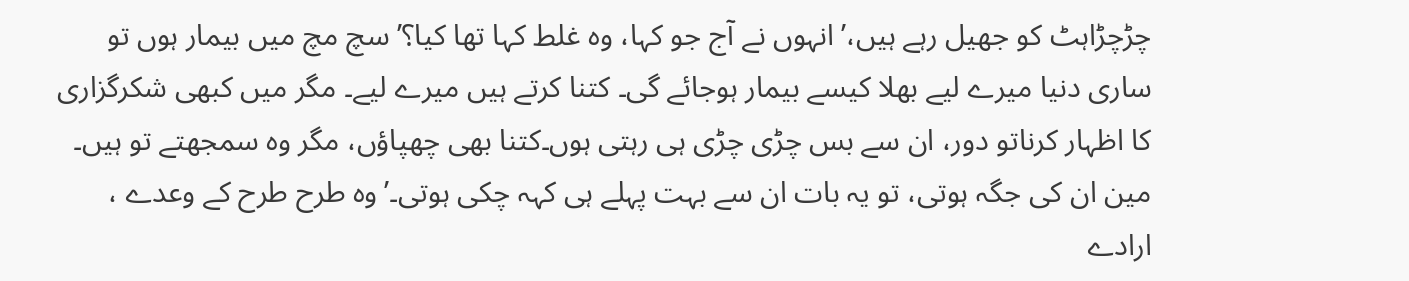چڑچڑاہٹ کو جھیل رہے ہیں،’ انہوں نے آج جو کہا، وہ غلط کہا تھا کیا؟’سچ مچ میں بیمار ہوں تو ساری دنیا میرے لیے بھلا کیسے بیمار ہوجائے گی۔ کتنا کرتے ہیں میرے لیے۔ مگر میں کبھی شکرگزاری  کا اظہار کرناتو دور، ان سے بس چڑی چڑی ہی رہتی ہوں۔کتنا بھی چھپاؤں، مگر وہ سمجھتے تو ہیں۔ مین ان کی جگہ ہوتی، تو یہ بات ان سے بہت پہلے ہی کہہ چکی ہوتی۔’وہ طرح طرح کے وعدے ، ارادے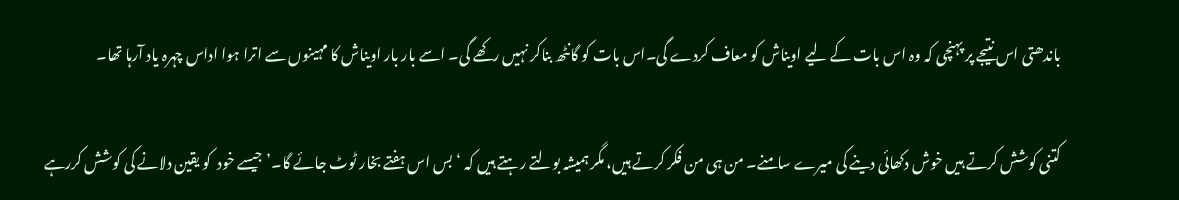باندھتی اس نتیجے پر پہنچی کہ وہ اس بات کے لیے اویناش کو معاف کردے گی۔اس بات کو گانٹھ بناکر نہیں رکھے گی۔ اسے بار بار اویناش کا مہینوں سے اترا ہوا اداس چہرہ یاد آرہا تھا۔

کتنی کوشش کرتے ہیں خوش دکھائی دینے کی میرے سامنے۔ من ہی من فکر کرتے ہیں، مگر ہمیشہ بولتے رہتے ہیں کہ ‘بس اس ہفتے بخار ٹوٹ جائے گا۔’جیسے خود  کو یقین دلانے کی کوشش کررہے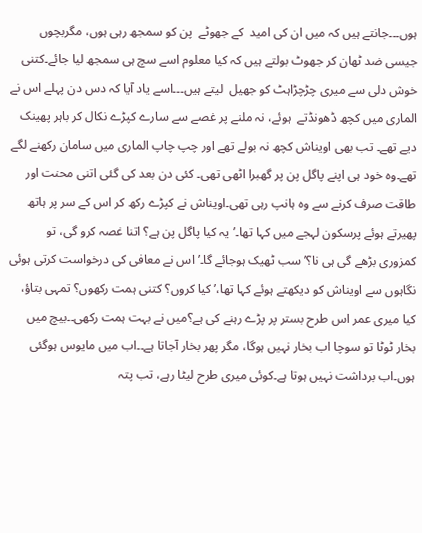ہوں۔۔۔جانتے ہیں کہ میں ان کی امید  کے جھوٹے  پن کو سمجھ رہی ہوں، مگربچوں جیسی ضد ٹھان کر جھوٹ بولتے ہیں کہ کیا معلوم اسے سچ ہی سمجھ لیا جائے۔کتنی  خوش دلی سے میری چڑچڑاہٹ کو جھیل  لیتے ہیں۔۔۔اسے یاد آیا کہ دس دن پہلے اس نے الماری میں کچھ ڈھونڈتے  ہوئے، نہ ملنے پر غصے سے سارے کپڑے نکال کر باہر پھینک دیے تھے۔ تب بھی اویناش کچھ نہ بولے تھے اور چپ چاپ الماری میں سامان رکھنے لگے تھے۔وہ خود ہی اپنے پاگل پن پر گھبرا اٹھی تھی۔ کئی دن بعد کی گئی اتنی محنت اور طاقت صرف کرنے سے وہ ہانپ رہی تھی۔اویناش نے کپڑے رکھ کر اس کے سر پر ہاتھ پھیرتے ہوئے پرسکون لہجے میں کہا تھا۔’یہ کیا پاگل پن ہے؟ اتنا غصہ کرو گی، تو کمزوری بڑھے گی ہی نا؟’ سب ٹھیک ہوجائے گا۔’اس نے معافی کی درخواست کرتی ہوئی نگاہوں سے اویناش کو دیکھتے ہوئے کہا تھا،’کیا کروں؟ کتنی ہمت رکھوں؟ تمہی بتاؤ، کیا میری عمر اس طرح بستر پر پڑے رہنے کی ہے؟میں نے بہت ہمت رکھی۔۔بیچ میں بخار ٹوٹا تو سوچا اب بخار نہیں ہوگا، مگر پھر بخار آجاتا ہے۔۔اب میں مایوس ہوگئی ہوں۔اب برداشت نہیں ہوتا ہے۔کوئی میری طرح لیٹا رہے، تب پتہ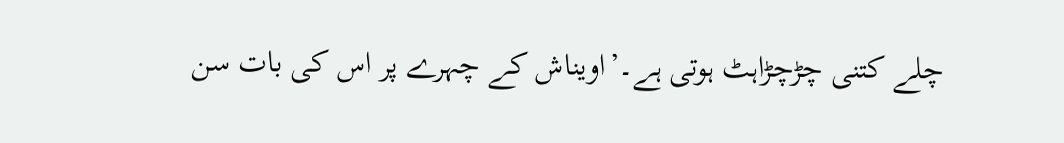چلے کتنی چڑچڑاہٹ ہوتی ہے۔’اویناش کے چہرے پر اس کی بات سن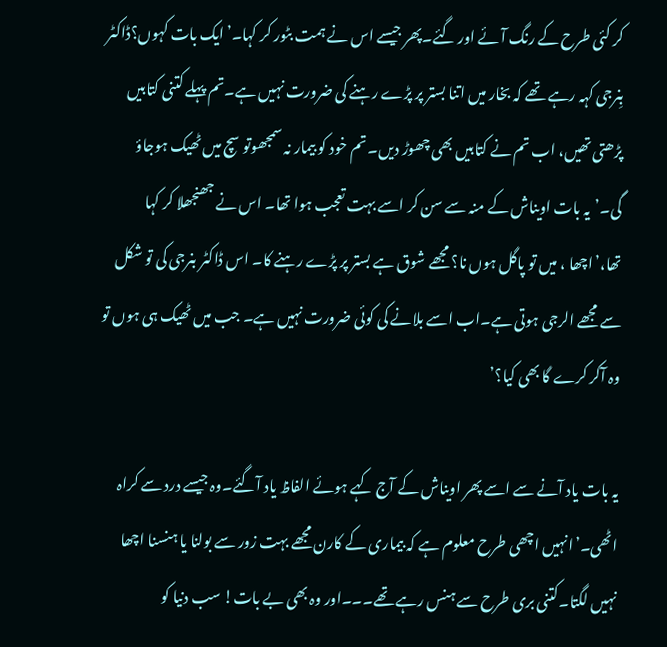کر کئی طرح کے رنگ آئے اور گئے۔پھر جیسے اس نے ہمت بٹور کر کہا۔’ایک بات کہوں؟ڈاکٹر بِنرجی کہہ رہے تھے کہ بخار میں اتنا بستر پر پڑے رہنے کی ضرورت نہیں ہے۔تم پہلے کتنی کتابیں پڑھتی تھیں، اب تم نے کتابیں بھی چھوڑ دیں۔ تم خود کو بیمار نہ سمجھوتو سچ میں ٹھیک ہوجاؤ گی۔’یہ بات اویناش کے منہ سے سن کر اسے بہت تعجب ہوا تھا۔ اس نے جھنجھلا کر کہا تھا،’اچھا ، میں تو پاگل ہوں نا؟ مجھے شوق ہے بستر پر پڑے رہنے کا۔ اس ڈاکٹر بنرجی کی تو شکل سے مجھے الرجی ہوتی ہے۔اب اسے بلانے کی کوئی ضرورت نہیں ہے۔ جب میں ٹھیک ہی ہوں تو وہ آکر کرے گا بھی کیا؟’

یہ بات یاد آنے سے اسے پھر اویناش کے آج کہے ہوئے الفاظ یاد آگئے۔وہ جیسے درد سے کراہ اٹھی۔’انہیں اچھی طرح معلوم ہے کہ بیماری کے کارن مجھے بہت زور سے بولنا یا ہنسنا اچھا نہیں لگتا۔کتنی بری طرح سے ہنس رہے تھے۔۔۔اور وہ بھی بے بات! سب دنیا کو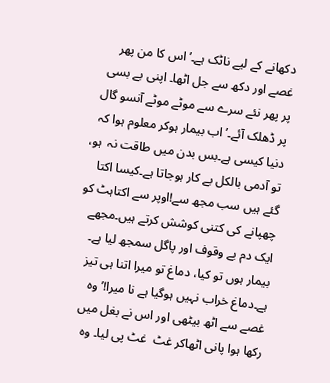دکھانے کے لیے ناٹک ہے۔’اس کا من پھر غصے اور دکھ سے جل اٹھا۔ اپنی بے بسی پر پھر نئے سرے سے موٹے موٹے آنسو گال پر ڈھلک آئے۔’اب بیمار ہوکر معلوم ہوا کہ دنیا کیسی ہے۔بس بدن میں طاقت نہ  ہو، تو آدمی بالکل بے کار ہوجاتا ہے۔کیسا اکتا گئے ہیں سب مجھ سے!اوپر سے اکتاہٹ کو چھپانے کی کتنی کوشش کرتے ہیں۔مجھے ایک دم بے وقوف اور پاگل سمجھ لیا ہے۔ بیمار ہوں تو کیا، دماغ تو میرا اتنا ہی تیز ہے۔دماغ خراب نہیں ہوگیا ہے نا میرا!’ وہ غصے سے اٹھ بیٹھی اور اس نے بغل میں رکھا ہوا پانی اٹھاکر غٹ  غٹ پی لیا۔ وہ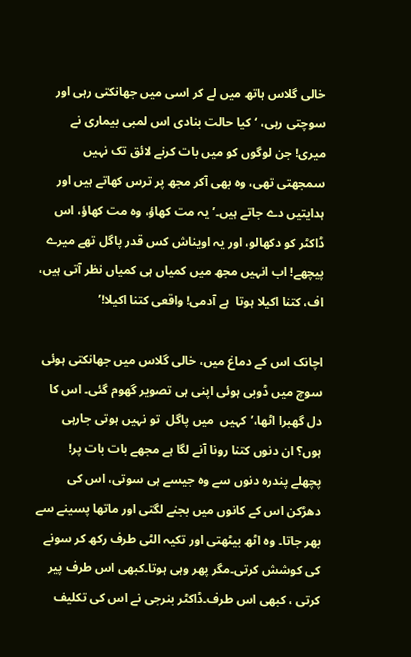خالی گلاس ہاتھ میں لے کر اسی میں جھانکتی رہی اور سوچتی رہی، ‘کیا حالت بنادی اس لمبی بیماری نے میری! جن لوگوں کو میں بات کرنے لائق تک نہیں سمجھتی تھی، وہ بھی آکر مجھ پر ترس کھاتے ہیں اور ہدایتیں دے جاتے ہیں۔’یہ مت کھاؤ، وہ مت کھاؤ، اس ڈاکٹر کو دکھالو، اور یہ اویناش کس قدر پاگل تھے میرے پیچھے! اب انہیں مجھ میں کمیاں ہی کمیاں نظر آتی ہیں، اف، کتنا اکیلا ہوتا  ہے آدمی! واقعی کتنا اکیلا!’

اچانک اس کے دماغ میں، خالی گلاس میں جھانکتی ہوئی سوچ میں ڈوبی ہوئی اپنی ہی تصویر گھوم گئی۔ اس کا دل گھبرا اٹھا،’کہیں  میں پاگل  تو نہیں ہوتی جارہی ہوں؟ ان دنوں کتنا رونا آنے لگا ہے مجھے بات بات پر! پچھلے پندرہ دنوں سے وہ جیسے ہی سوتی، اس کی دھڑکن اس کے کانوں میں بجنے لگتی اور ماتھا پسینے سے بھر جاتا۔ وہ اٹھ بیٹھتی اور تکیہ الٹی طرف رکھ کر سونے کی کوشش کرتی۔مگر پھر وہی ہوتا۔کبھی اس طرف پیر کرتی ، کبھی اس طرف۔ڈاکٹر بنرجی نے اس کی تکلیف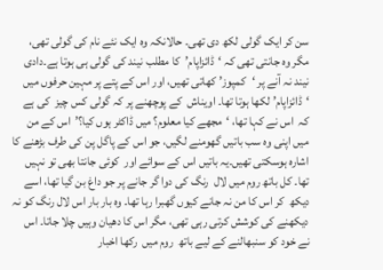سن کر ایک گولی لکھ دی تھی۔ حالانکہ وہ ایک نئے نام کی گولی تھی، مگر وہ جانتی تھی کہ ‘ڈائزاپام’کا مطلب نیند کی گولی ہی ہوتا ہے۔دادی نیند نہ آنے پر ‘کمپوز’ کھاتی تھیں، اور اس کے پتے پر مہین حرفوں میں ‘ڈائزاپام’ لکھا ہوتا تھا۔ اویناش  کے پوچھنے پر کہ گولی کس چیز  کی ہے کہ  اس نے کہا تھا، ‘مجھے کیا معلوم؟ میں ڈاکٹر ہوں کیا؟’اس کے من میں اپنی وہ سب باتیں گھومنے لگیں، جو اس کے پاگل پن کی طرف بڑھنے کا اشارہ ہوسکتی تھیں۔یہ باتیں اس کے سوائے اور  کوئی جانتا بھی تو نہیں تھا۔ کل باتھ روم میں لال  رنگ کی دوا گر جانے پر جو داغ بن گیا تھا، اسے دیکھ  کر اس کا من نہ جانے کیوں گھبرا رہا تھا۔ وہ بار بار اس لال رنگ کو نہ دیکھنے کی کوشش کرتی رہی تھی، مگر اس کا دھیان وہیں چلا جاتا۔ اس نے خود کو سنبھالنے کے لیے باتھ  روم میں  رکھا اخبار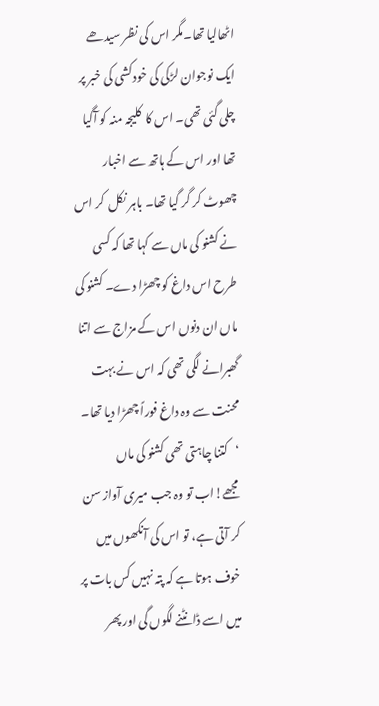اٹھالیا تھا۔مگر اس کی نظر سیدھے ایک نوجوان لڑکی کی خودکشی کی خبر پر چلی گئی تھی۔ اس کا  کلیجہ منہ کو آگیا تھا اور اس کے ہاتھ سے اخبار چھوٹ کر گر گیا تھا۔ باہر نکل  کر اس نے کشنو کی ماں سے کہا تھا کہ کسی طرح اس داغ کو چھڑا دے۔ کشنو کی ماں ان دنوں اس کے مزاج سے اتنا گھبرانے لگی تھی کہ اس نے بہت محنت سے وہ داغ فوراً چھڑا دیا تھا۔ ‘کتنا چاہتی تھی کشنو کی ماں مجھے!اب تو وہ جب میری آواز سن کر آتی ہے، تو اس کی آنکھوں میں خوف ہوتا ہے کہ پتہ نہیں کس بات پر میں اسے ڈانٹنے لگوں گی اور پھر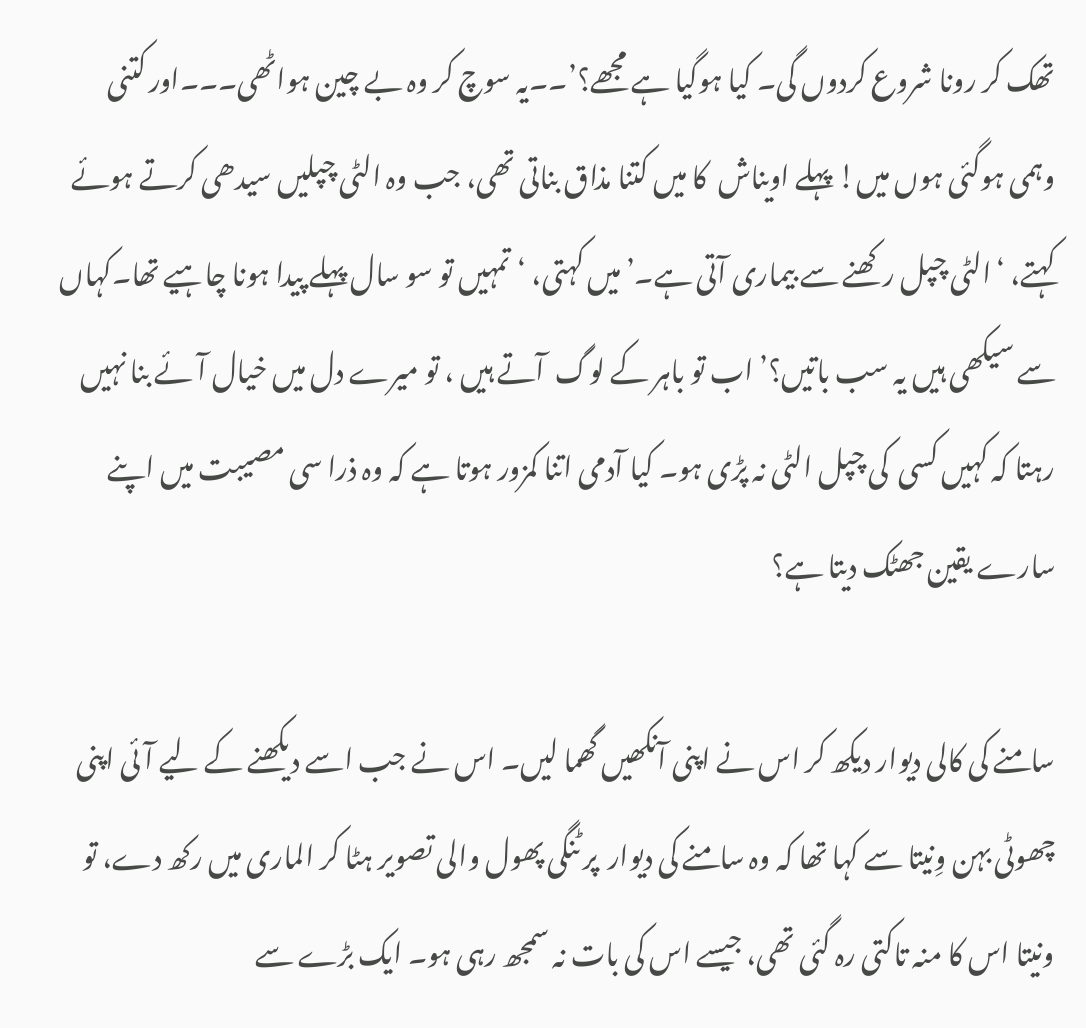تھک کر رونا شروع کردوں گی۔ کیا ہوگیا ہے مجھے؟’۔۔یہ سوچ کر وہ بے چین ہواٹھی۔۔۔اور کتنی وہمی ہوگئی ہوں میں! پہلے اویناش  کا میں کتنا مذاق بناتی تھی، جب وہ الٹی چپلیں سیدھی کرتے ہوئے کہتے، ‘الٹی چپل رکھنے سے بیماری آتی ہے۔’میں کہتی، ‘تمہیں تو سو سال پہلے پیدا ہونا چاہیے تھا۔کہاں سے سیکھی ہیں یہ سب باتیں؟’ اب تو باہر کے لوگ  آتے ہیں ، تو میرے دل میں خیال آئے بنا نہیں رہتا کہ کہیں کسی  کی چپل الٹی نہ پڑی ہو۔ کیا آدمی اتنا کمزور ہوتا ہے کہ وہ ذرا سی مصیبت میں اپنے سارے یقین جھٹک دیتا ہے؟

سامنے کی کالی دیوار دیکھ کر اس نے اپنی آنکھیں گھما لیں۔ اس نے جب اسے دیکھنے کے لیے آئی اپنی چھوٹی بہن وِنیتا سے کہا تھا کہ وہ سامنے کی دیوار  پر ٹنگی پھول والی تصویر ہٹا کر الماری میں رکھ دے، تو ونیتا اس کا منہ تاکتی رہ گئی تھی، جیسے اس کی بات نہ سمجھ رہی ہو۔ ایک بڑے سے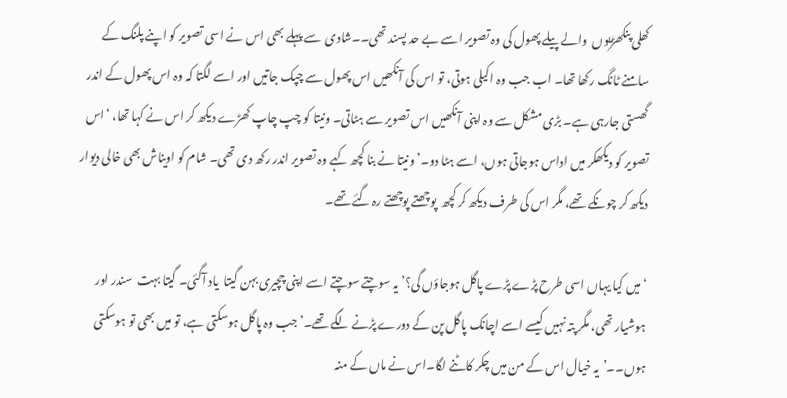کھلی پنکھڑیوں  والے پیلے پھول کی وہ تصویر اسے بے حد پسند تھی۔۔شادی  سے پہلے بھی اس نے اسی تصویر کو اپنے پلنگ کے سامنے ٹانگ رکھا تھا۔ اب جب وہ اکیلی ہوتی، تو اس کی آنکھیں اس پھول سے چپک جاتیں اور اسے لگتا کہ وہ اس پھول کے اندر گھستی جارہی ہے۔ بڑی مشکل سے وہ اپنی آنکھیں اس تصویر سے ہٹاتی۔ ونیتا کو چپ چاپ کھڑے دیکھ کر اس نے کہا تھا، ‘اس تصویر کو دیکھکر میں اداس ہوجاتی ہوں، اسے ہٹا دو۔’ونیتا نے بنا کچھ کہے وہ تصویر اندر رکھ دی تھی۔ شام کو اویناش بھی خالی دیوار دیکھ کر چونکے تھے، مگر اس کی طرف دیکھ کر کچھ  پوچھتے پوچھتے رہ گئے تھے۔

‘میں کیا یہاں اسی طرح پڑے پڑے پاگل ہوجاؤں گی؟’ یہ سوچتے سوچتے اسے اپنی چچیری بہن گیتا  یاد آگئی۔ گیتا بہت  سندر اور ہوشیار تھی، مگر پتہ نہیں کیسے اسے اچانک پاگل پن کے دورے پڑنے لگے تھے۔’جب وہ پاگل ہوسکتی ہے، تو میں بھی تو ہوسکتی ہوں۔۔’یہ خیال اس کے من میں چکر کاٹنے لگا۔اس نے ماں کے منہ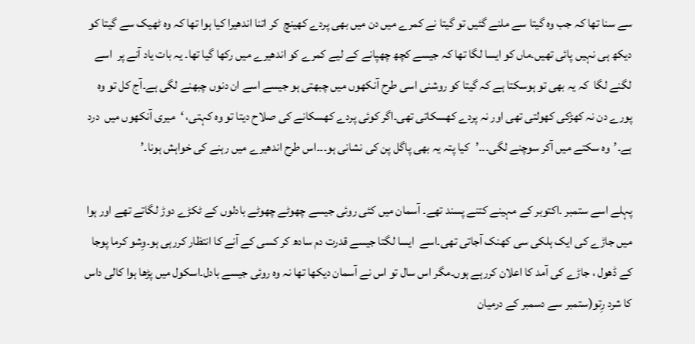سے سنا تھا کہ جب وہ گیتا سے ملنے گئیں تو گیتا نے کمرے میں دن میں بھی پردے کھینچ  کر اتنا اندھیرا کیا ہوا تھا کہ وہ ٹھیک سے گیتا کو دیکھ ہی نہیں پائی تھیں۔ماں کو ایسا لگا تھا کہ جیسے کچھ چھپانے کے لیے کمرے کو اندھیرے میں رکھا گیا تھا۔ یہ بات یاد آنے پر  اسے لگنے لگا  کہ یہ بھی تو ہوسکتا ہے کہ گیتا کو روشنی اسی طرح آنکھوں میں چبھتی ہو جیسے اسے ان دنوں چبھنے لگی ہے۔آج کل تو وہ پورے دن نہ کھڑکی کھولتی تھی اور نہ پردے کھسکاتی تھی۔اگر کوئی پردے کھسکانے کی صلاح دیتا تو وہ کہتی، ‘میری آنکھوں میں  درد ہے۔’وہ سکتے میں آکر سوچنے لگی۔۔۔’کیا پتہ یہ بھی پاگل پن کی نشانی ہو۔۔۔اس طرح اندھیرے میں رہنے کی خواہش ہونا۔’

پہلے اسے ستمبر ۔اکتوبر کے مہینے کتنے پسند تھے۔ آسمان میں کئی روئی جیسے چھوٹے چھوٹے بادلوں کے ٹکڑے دوڑ لگاتے تھے اور ہوا میں جاڑے کی ایک ہلکی سی کھنک آجاتی تھی۔اسے  ایسا لگتا جیسے قدرت دم سادھ کر کسی کے آنے کا انتظار کررہی ہو۔وِشو کرما پوجا کے ڈھول ، جاڑے کی آمد کا اعلان کررہے ہوں۔مگر اس سال تو اس نے آسمان دیکھا تھا نہ وہ روئی جیسے بادل۔اسکول میں پڑھا ہوا کالی داس کا شرد رِتو(ستمبر سے دسمبر کے درمیان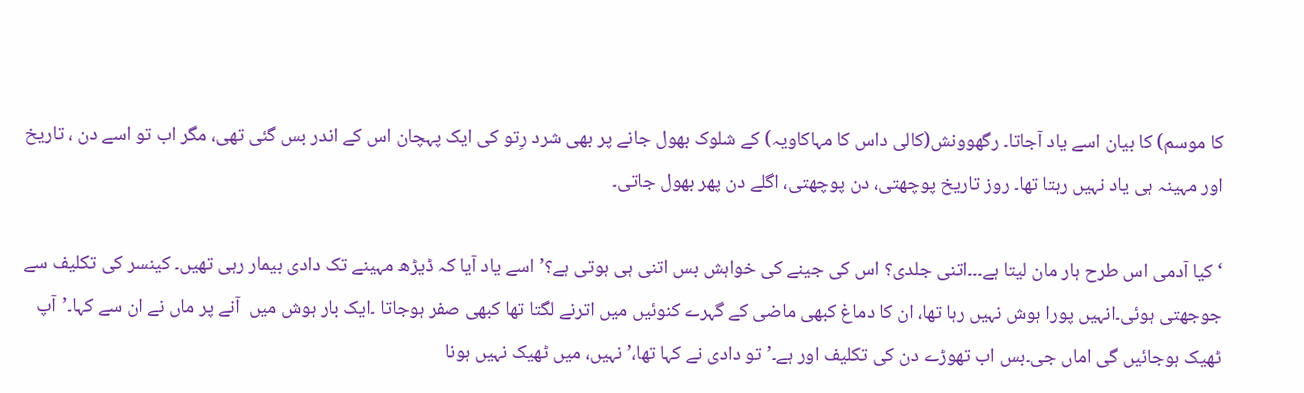کا موسم) کا بیان اسے یاد آجاتا۔ رگھوونش(کالی داس کا مہاکاویہ) کے شلوک بھول جانے پر بھی شرد رِتو کی ایک پہچان اس کے اندر بس گئی تھی، مگر اب تو اسے دن ، تاریخ اور مہینہ ہی یاد نہیں رہتا تھا۔ روز تاریخ پوچھتی، دن پوچھتی، اگلے دن پھر بھول جاتی۔

‘کیا آدمی اس طرح ہار مان لیتا ہے۔۔۔اتنی جلدی؟ اس کی جینے کی خواہش بس اتنی ہی ہوتی ہے؟’ اسے یاد آیا کہ ڈیڑھ مہینے تک دادی بیمار رہی تھیں۔ کینسر کی تکلیف سے جوجھتی ہوئی۔انہیں پورا ہوش نہیں رہا تھا، ان کا دماغ کبھی ماضی کے گہرے کنوئیں میں اترنے لگتا تھا کبھی صفر ہوجاتا ۔ایک بار ہوش میں  آنے پر ماں نے ان سے کہا۔’آپ ٹھیک ہوجائیں گی اماں جی۔بس اب تھوڑے دن کی تکلیف اور ہے۔’تو دادی نے کہا تھا،’نہیں، میں ٹھیک نہیں ہونا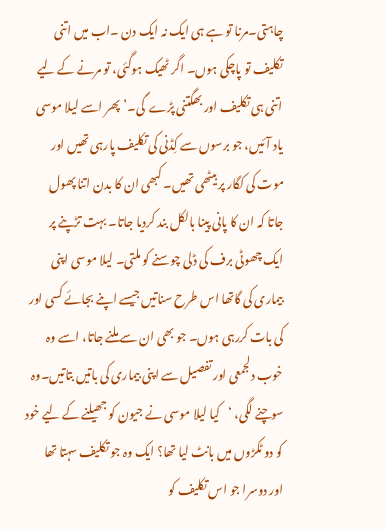چاہتی۔مرنا تو ہے ہی ایک نہ ایک دن ۔اب میں اتنی تکلیف تو پاچکی ہوں۔ اگر ٹھیک ہوگئی، تو مرنے کے لیے اتنی ہی تکلیف اور بھگتنی پڑے  گی۔’پھر اسے لیلا موسی یاد آئیں، جو برسوں سے کِڈنی کی تکلیف پارہی تھیں اور موت کی کگار پر بیٹھی تھیں۔ کبھی ان کا بدن اتنا پھول جاتا کہ ان کا پانی پینا بالکل بند کردیا جاتا۔ بہت تڑپنے پر ایک چھوٹی برف کی ڈلی چوسنے کو ملتی۔ لیلا موسی اپنی بیماری کی گاتھا اس طرح سناتیں جیسے اپنے بجائے کسی اور کی بات کررہی ہوں۔ جو بھی ان سے ملنے جاتا، اسے وہ خوب دلجمعی اور تفصیل سے اپنی بیماری کی باتیں بتاتیں۔وہ سوچنے لگی، ‘کیا لیلا موسی نے جیون کو جھیلنے کے لیے خود کو دو ٹکڑوں میں بانٹ لیا تھا؟ ایک وہ جو تکلیف سہتا تھا اور دوسرا جو اس تکلیف کو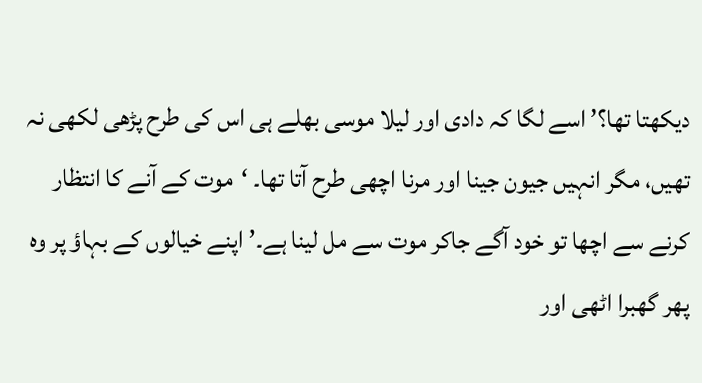دیکھتا تھا؟’ اسے لگا کہ دادی اور لیلا موسی بھلے ہی اس کی طرح پڑھی لکھی نہ تھیں، مگر انہیں جیون جینا اور مرنا اچھی طرح آتا تھا۔ ‘موت کے آنے کا انتظار کرنے سے اچھا تو خود آگے جاکر موت سے مل لینا ہے۔’اپنے خیالوں کے بہاؤ پر وہ پھر گھبرا اٹھی اور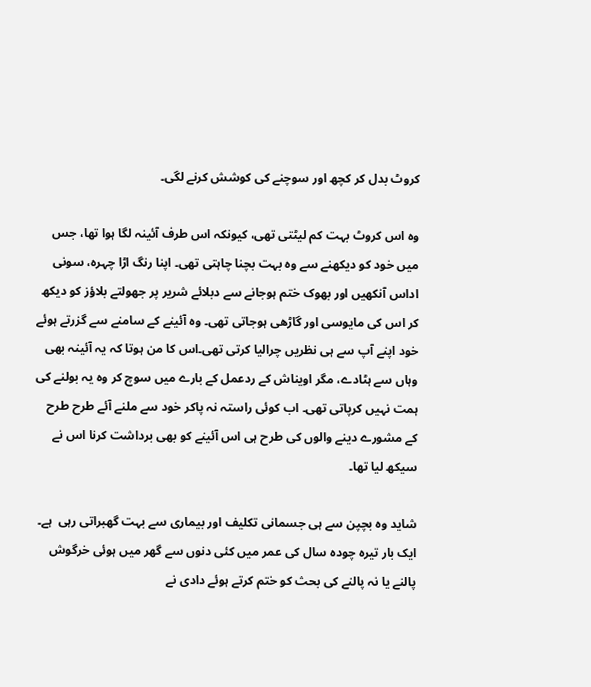کروٹ بدل کر کچھ اور سوچنے کی کوشش کرنے لگی۔

وہ اس کروٹ بہت کم لیٹتی تھی، کیونکہ اس طرف آئینہ لگا ہوا تھا، جس میں خود کو دیکھنے سے وہ بہت بچنا چاہتی تھی۔ اپنا رنگ اڑا چہرہ، سونی اداس آنکھیں اور بھوک ختم ہوجانے سے دبلائے شریر پر جھولتے بلاؤز کو دیکھ کر اس کی مایوسی اور گاڑھی ہوجاتی تھی۔ وہ آئینے کے سامنے سے گزرتے ہوئے خود اپنے آپ سے ہی نظریں چرالیا کرتی تھی۔اس کا من ہوتا کہ یہ آئینہ بھی وہاں سے ہٹادے، مگر اویناش کے ردعمل کے بارے میں سوچ کر وہ یہ بولنے کی ہمت نہیں کرپاتی تھی۔ اب کوئی راستہ نہ پاکر خود سے ملنے آئے طرح طرح کے مشورے دینے والوں کی طرح ہی اس آئینے کو بھی برداشت کرنا اس نے سیکھ لیا تھا۔

شاید وہ بچپن سے ہی جسمانی تکلیف اور بیماری سے بہت گھبراتی رہی  ہے۔  ایک بار تیرہ چودہ سال کی عمر میں کئی دنوں سے گھر میں ہوئی خرگوش پالنے یا نہ پالنے کی بحث کو ختم کرتے ہوئے دادی نے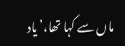ماں سے کہا تھا،’یاد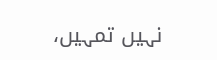نہیں تمہیں،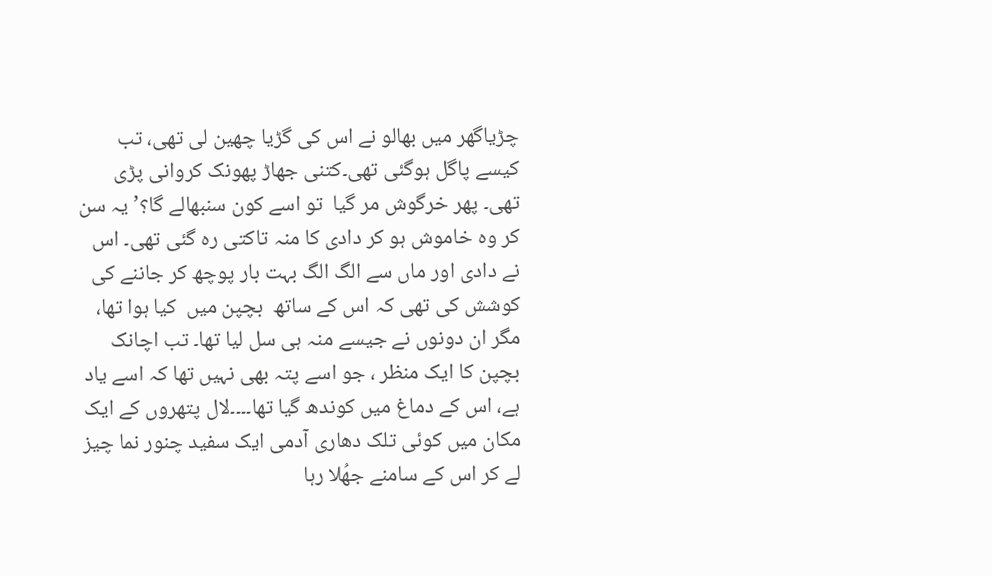چڑیاگھر میں بھالو نے اس کی گڑیا چھین لی تھی، تب کیسے پاگل ہوگئی تھی۔کتنی جھاڑ پھونک کروانی پڑی تھی۔ پھر خرگوش مر گیا  تو اسے کون سنبھالے گا؟’ یہ سن کر وہ خاموش ہو کر دادی کا منہ تاکتی رہ گئی تھی۔ اس نے دادی اور ماں سے الگ الگ بہت بار پوچھ کر جاننے کی کوشش کی تھی کہ اس کے ساتھ  بچپن میں  کیا ہوا تھا، مگر ان دونوں نے جیسے منہ ہی سل لیا تھا۔ تب اچانک بچپن کا ایک منظر ، جو اسے پتہ بھی نہیں تھا کہ اسے یاد ہے، اس کے دماغ میں کوندھ گیا تھا۔۔۔۔لال پتھروں کے ایک مکان میں کوئی تلک دھاری آدمی ایک سفید چنور نما چیز لے کر اس کے سامنے جھُلا رہا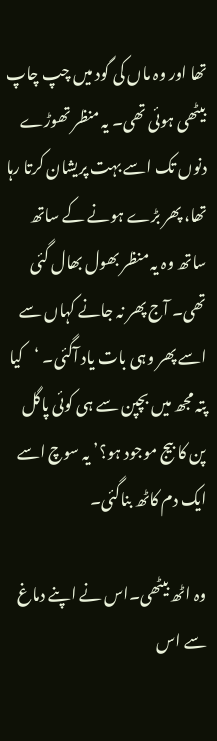تھا اور وہ ماں کی گود میں چپ چاپ بیٹھی ہوئی تھی۔ یہ منظر تھوڑے دنوں تک اسے بہت پریشان کرتا رہا تھا، پھر بڑے ہونے کے ساتھ ساتھ وہ یہ منظر بھول بھال گئی تھی۔ آج پھر نہ جانے کہاں سے اسے پھر وہی بات یاد آگئی۔ ‘کیا پتہ مجھ میں بچپن سے ہی کوئی پاگل پن کا بیج موجود ہو؟’ یہ سوچ اسے ایک دم کاٹھ بناگئی۔

وہ اٹھ بیٹھی۔اس نے اپنے دماغ سے اس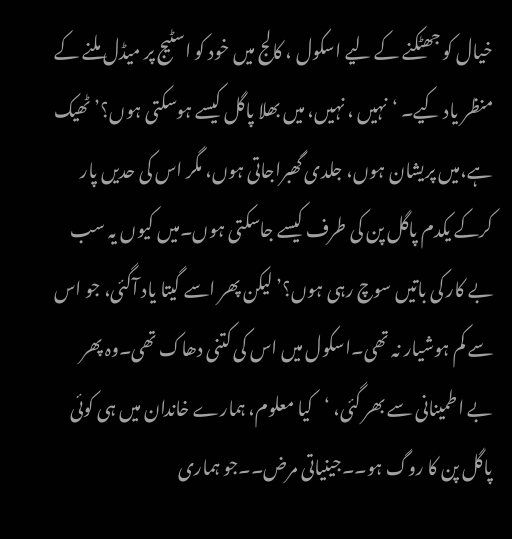خیال کو جھٹکنے کے لیے اسکول ، کالج میں خود کو اسٹیج پر میڈل ملنے کے منظر یاد کیے۔ ‘نہیں ، نہیں، میں بھلا پاگل کیسے ہوسکتی ہوں؟’ ٹھیک ہے،میں پریشان ہوں، جلدی گھبراجاتی ہوں، مگر اس کی حدیں پار کرکے یکدم پاگل پن کی طرف کیسے جاسکتی ہوں۔میں کیوں یہ سب بے کار کی باتیں سوچ رہی ہوں؟’لیکن پھر اسے گیتا یاد آگئی، جو اس سے کم ہوشیار نہ تھی۔اسکول میں اس کی کتنی دھاک تھی۔وہ پھر بے اطمینانی سے بھر گئی، ‘کیا معلوم، ہمارے خاندان میں ہی کوئی پاگل پن کا روگ ہو۔۔جینیاتی مرض۔۔جو ہماری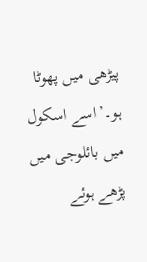پیڑھی میں پھوٹا ہو۔’اسے اسکول میں بائلوجی میں پڑھے ہوئے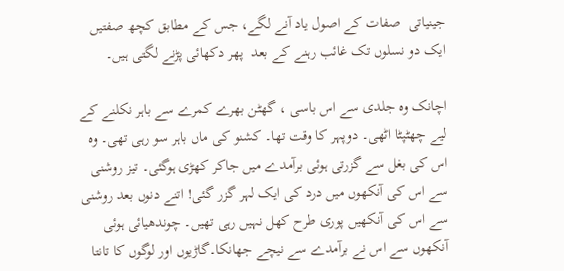جینیاتی  صفات کے اصول یاد آنے لگے، جس کے مطابق کچھ صفتیں ایک دو نسلوں تک غائب رہنے کے بعد  پھر دکھائی پڑنے لگتی ہیں۔

اچانک وہ جلدی سے اس باسی ، گھٹن بھرے کمرے سے باہر نکلنے کے لیے چھٹپٹا اٹھی۔ دوپہر کا وقت تھا۔ کشنو کی ماں باہر سو رہی تھی۔ وہ اس کی بغل سے گزرتی ہوئی برآمدے میں جاکر کھڑی ہوگئی۔ تیز روشنی سے اس کی آنکھوں میں درد کی ایک لہر گزر گئی! اتنے دنوں بعد روشنی سے اس کی آنکھیں پوری طرح کھل نہیں رہی تھیں۔ چوندھیائی ہوئی آنکھوں سے اس نے برآمدے سے نیچے جھانکا۔گاڑیوں اور لوگوں کا تانتا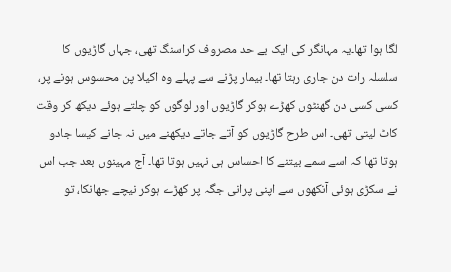لگا ہوا تھا۔یہ مہانگر کی ایک بے حد مصروف کراسنگ تھی، جہاں گاڑیوں کا سلسلہ رات دن جاری رہتا تھا۔ بیمار پڑنے سے پہلے وہ اکیلا پن محسوس ہونے پر، کسی کسی دن گھنٹوں کھڑے ہوکر گاڑیوں اور لوگوں کو چلتے ہوئے دیکھ کر وقت کاٹ لیتی تھی۔ اس طرح گاڑیوں کو آتے جاتے دیکھنے میں نہ جانے کیسا جادو  ہوتا تھا کہ اسے سمے بیتنے کا احساس ہی نہیں ہوتا تھا۔ آج مہینوں بعد جب اس نے سکڑی ہوئی آنکھوں سے اپنی پرانی جگہ پر کھڑے ہوکر نیچے جھانکا، تو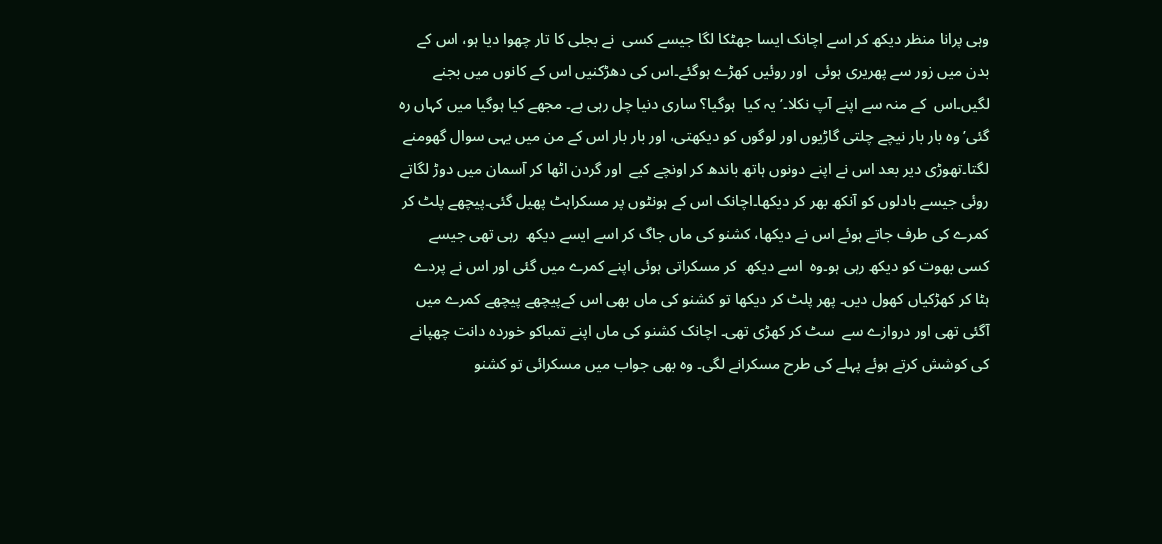وہی پرانا منظر دیکھ کر اسے اچانک ایسا جھٹکا لگا جیسے کسی  نے بجلی کا تار چھوا دیا ہو، اس کے بدن میں زور سے پھریری ہوئی  اور روئیں کھڑے ہوگئے۔اس کی دھڑکنیں اس کے کانوں میں بجنے لگیں۔اس  کے منہ سے اپنے آپ نکلا۔’یہ کیا  ہوگیا؟ ساری دنیا چل رہی ہے۔ مجھے کیا ہوگیا میں کہاں رہ گئی’ وہ بار بار نیچے چلتی گاڑیوں اور لوگوں کو دیکھتی، اور بار بار اس کے من میں یہی سوال گھومنے لگتا۔تھوڑی دیر بعد اس نے اپنے دونوں ہاتھ باندھ کر اونچے کیے  اور گردن اٹھا کر آسمان میں دوڑ لگاتے روئی جیسے بادلوں کو آنکھ بھر کر دیکھا۔اچانک اس کے ہونٹوں پر مسکراہٹ پھیل گئی۔پیچھے پلٹ کر کمرے کی طرف جاتے ہوئے اس نے دیکھا، کشنو کی ماں جاگ کر اسے ایسے دیکھ  رہی تھی جیسے کسی بھوت کو دیکھ رہی ہو۔وہ  اسے دیکھ  کر مسکراتی ہوئی اپنے کمرے میں گئی اور اس نے پردے ہٹا کر کھڑکیاں کھول دیں۔ پھر پلٹ کر دیکھا تو کشنو کی ماں بھی اس کےپیچھے پیچھے کمرے میں آگئی تھی اور دروازے سے  سٹ کر کھڑی تھی۔ اچانک کشنو کی ماں اپنے تمباکو خوردہ دانت چھپانے کی کوشش کرتے ہوئے پہلے کی طرح مسکرانے لگی۔ وہ بھی جواب میں مسکرائی تو کشنو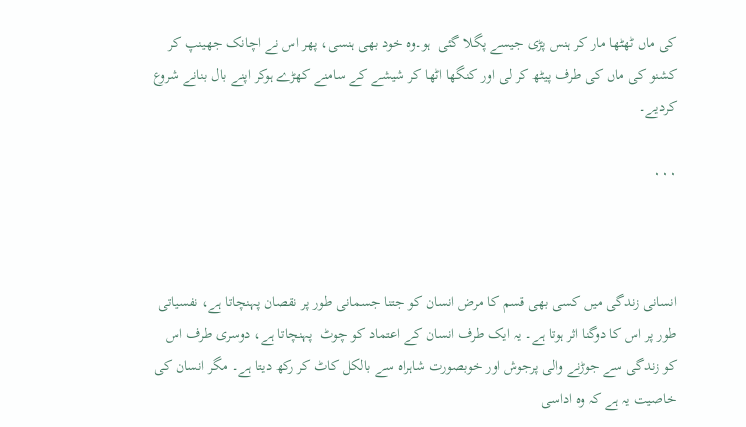کی ماں ٹھٹھا مار کر ہنس پڑی جیسے پگلا گئی  ہو۔وہ خود بھی ہنسی، پھر اس نے اچانک جھینپ کر کشنو کی ماں کی طرف پیٹھ کر لی اور کنگھا اٹھا کر شیشے کے سامنے کھڑے ہوکر اپنے بال بنانے شروع کردیے۔

٠٠٠



انسانی زندگی میں کسی بھی قسم کا مرض انسان کو جتنا جسمانی طور پر نقصان پہنچاتا ہے، نفسیاتی طور پر اس کا دوگنا اثر ہوتا ہے۔ یہ ایک طرف انسان کے اعتماد کو چوٹ  پہنچاتا ہے، دوسری طرف اس کو زندگی سے جوڑنے والی پرجوش اور خوبصورت شاہراہ سے بالکل کاٹ کر رکھ دیتا ہے۔ مگر انسان کی خاصیت یہ ہے کہ وہ اداسی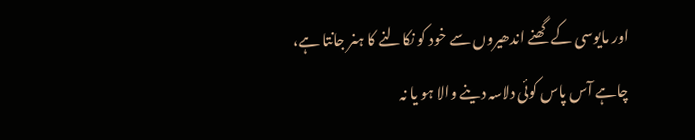اور مایوسی کے گھنے اندھیروں سے خود کو نکالنے کا ہنر جانتا ہے، چاہے آس پاس کوئی دلاسہ دینے والا ہو یا نہ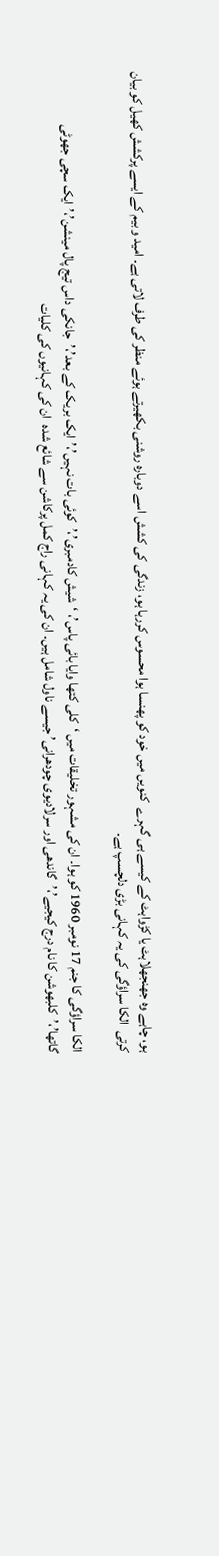ہو، چاہے وہ جھنجھلاہٹ یا کڑواہٹ کے کیسے ہی گہرے  کنویں میں خود کو پھنسا ہوا محسوس کررہا ہو، زندگی کی کشش اسے دوبارہ روشنی بکھیرتے ہوئے منظر کی طرف لاتی ہے۔ امید و بیم کے ایسے پرکشش کھیل کو بیان کرتی  الکا سراؤگی کی یہ کہانی بڑی دلچسپ ہے۔

الکا سراؤگی کا جنم 17 نومبر 1960 کو ہوا۔ ان کی مشہور تخلیقات میں ‘کلی کتھا وایا بائی پاس’، ‘شیش کادمبری’،’کوئی بات نہیں’،’ایک بریک کے بعد’،’جانکی داس تیج پال مینشن’،’ایک سچی جھوٹی گاتھا’،’کلبھوشن کا نام درج کیجیے’،’گاندھی اور سرلادیوی چودھرانی’ جیسے ناول شامل ہیں۔ ان کی یہ کہانی راج کمل پرکاشن سے شائع شدہ  ان کی کہانیوں کی کلیات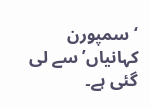‘سمپورن کہانیاں’ سے لی گئی ہے۔